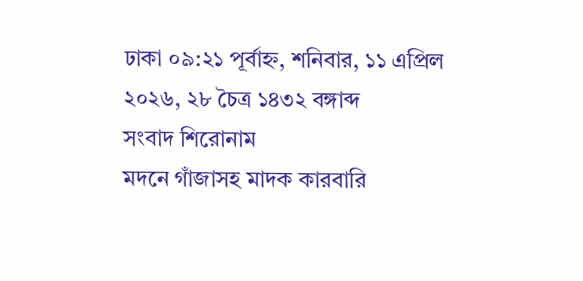ঢাকা ০৯:২১ পূর্বাহ্ন, শনিবার, ১১ এপ্রিল ২০২৬, ২৮ চৈত্র ১৪৩২ বঙ্গাব্দ
সংবাদ শিরোনাম
মদনে গাঁজাসহ মাদক কারবারি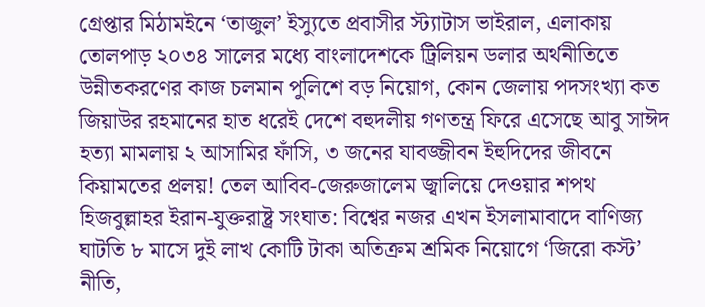গ্রেপ্তার মিঠামইনে ‘তাজুল’ ইস্যুতে প্রবাসীর স্ট্যাটাস ভাইরাল, এলাকায় তোলপাড় ২০৩৪ সালের মধ্যে বাংলাদেশকে ট্রিলিয়ন ডলার অর্থনীতিতে উন্নীতকরণের কাজ চলমান পুলিশে বড় নিয়োগ, কোন জেলায় পদসংখ্যা কত জিয়াউর রহমানের হাত ধরেই দেশে বহুদলীয় গণতন্ত্র ফিরে এসেছে আবু সাঈদ হত্যা মামলায় ২ আসামির ফাঁসি, ৩ জনের যাবজ্জীবন ইহুদিদের জীবনে কিয়ামতের প্রলয়! তেল আবিব-জেরুজালেম জ্বালিয়ে দেওয়ার শপথ হিজবুল্লাহর ইরান-যুক্তরাষ্ট্র সংঘাত: বিশ্বের নজর এখন ইসলামাবাদে বাণিজ্য ঘাটতি ৮ মাসে দুই লাখ কোটি টাকা অতিক্রম শ্রমিক নিয়োগে ‘জিরো কস্ট’ নীতি,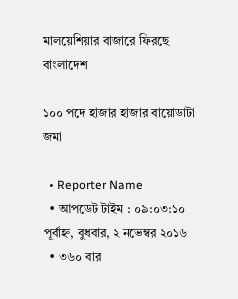মালয়েশিয়ার বাজারে ফিরছে বাংলাদেশ

১০০ পদে হাজার হাজার বায়োডাটা জমা

  • Reporter Name
  • আপডেট টাইম : ০৯:০৩:১০ পূর্বাহ্ন, বুধবার, ২ নভেম্বর ২০১৬
  • ৩৬০ বার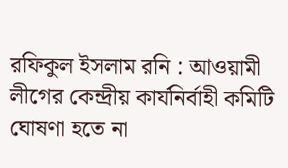রফিকুল ইসলাম রনি : আওয়ামী লীগের কেন্দ্রীয় কার্যনির্বাহী কমিটি ঘোষণা হতে না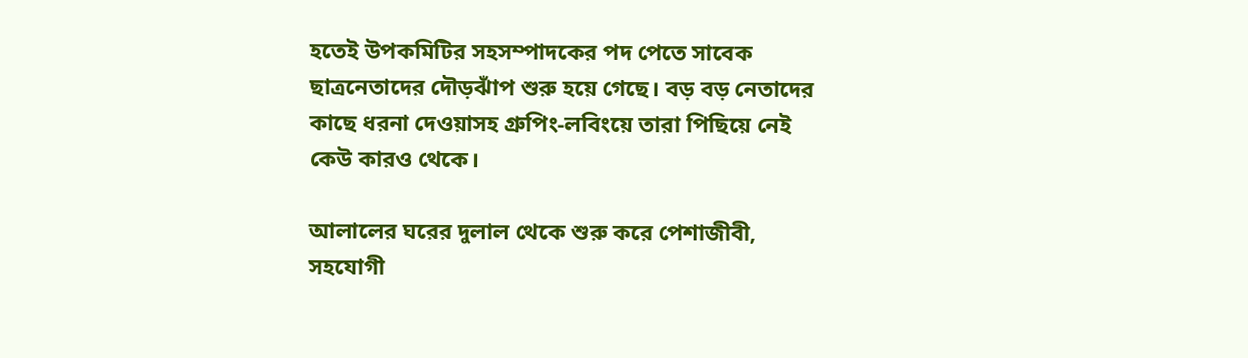হতেই উপকমিটির সহসম্পাদকের পদ পেতে সাবেক ছাত্রনেতাদের দৌড়ঝাঁপ শুরু হয়ে গেছে। বড় বড় নেতাদের কাছে ধরনা দেওয়াসহ গ্রুপিং-লবিংয়ে তারা পিছিয়ে নেই কেউ কারও থেকে।

আলালের ঘরের দুলাল থেকে শুরু করে পেশাজীবী, সহযোগী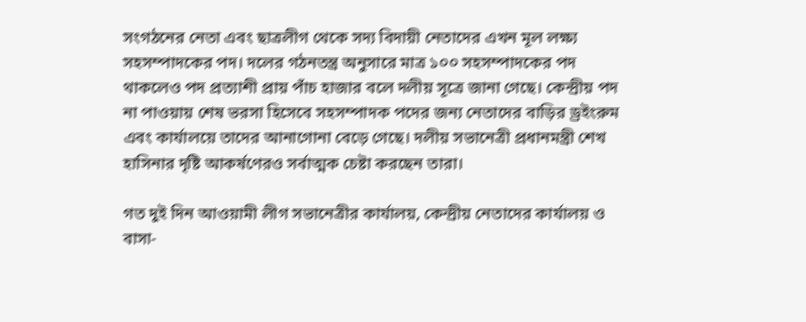সংগঠনের নেতা এবং ছাত্রলীগ থেকে সদ্য বিদায়ী নেতাদের এখন মূল লক্ষ্য সহসম্পাদকের পদ। দলের গঠনতন্ত্র অনুসারে মাত্র ১০০ সহসম্পাদকের পদ থাকলেও পদ প্রত্যাশী প্রায় পাঁচ হাজার বলে দলীয় সূত্রে জানা গেছে। কেন্দ্রীয় পদ না পাওয়ায় শেষ ভরসা হিসেবে সহসম্পাদক পদের জন্য নেতাদের বাড়ির ড্রইংরুম এবং কার্যালয়ে তাদের আনাগোনা বেড়ে গেছে। দলীয় সভানেত্রী প্রধানমন্ত্রী শেখ হাসিনার দৃষ্টি আকর্ষণেরও সর্বাত্মক চেষ্টা করছেন তারা।

গত দুই দিন আওয়ামী লীগ সভানেত্রীর কার্যালয়, কেন্দ্রীয় নেতাদের কার্যালয় ও বাসা-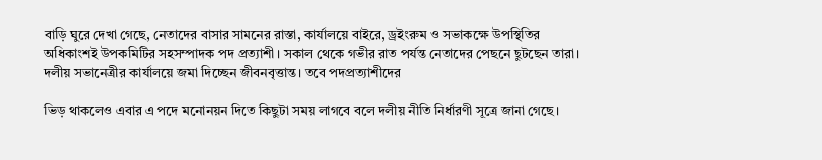বাড়ি ঘুরে দেখা গেছে, নেতাদের বাসার সামনের রাস্তা, কার্যালয়ে বাইরে, ড্রইংরুম ও সভাকক্ষে উপস্থিতির অধিকাংশই উপকমিটির সহসম্পাদক পদ প্রত্যাশী। সকাল থেকে গভীর রাত পর্যন্ত নেতাদের পেছনে ছুটছেন তারা। দলীয় সভানেত্রীর কার্যালয়ে জমা দিচ্ছেন জীবনবৃত্তান্ত। তবে পদপ্রত্যাশীদের

ভিড় থাকলেও এবার এ পদে মনোনয়ন দিতে কিছুটা সময় লাগবে বলে দলীয় নীতি নির্ধারণী সূত্রে জানা গেছে।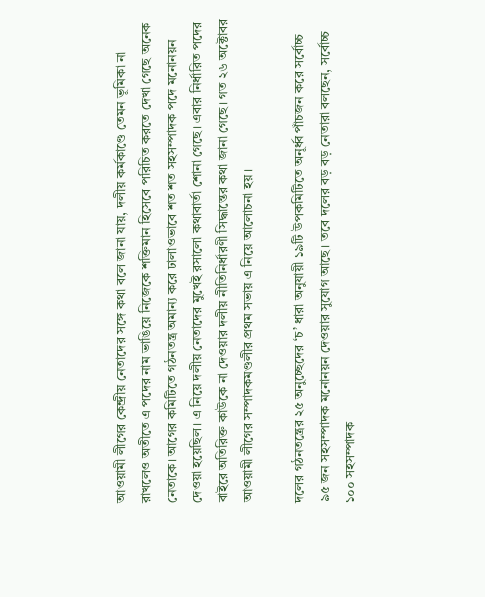আওয়ামী লীগের কেন্দ্রীয় নেতাদের সঙ্গে কথা বলে জানা যায়, দলীয় কর্মকাণ্ডে তেমন ভূমিকা না রাখলেও অতীতে এ পদের নাম ভাঙিয়ে নিজেকে শক্তিমান হিসেবে পরিচিত করতে দেখা গেছে অনেক নেতাকে। আগের কমিটিতে গঠনতন্ত্র অমান্য করে ঢালাওভাবে শত শত সহসম্পাদক পদে মনোনয়ন দেওয়া হয়েছিল। এ নিয়ে দলীয় নেতাদের মুখেই রসালো কথাবার্তা শোনা গেছে। এবার নির্ধারিত পদের বাইরে অতিরিক্ত কাউকে না দেওয়ার দলীয় নীতিনির্ধারণী সিদ্ধান্তের কথা জানা গেছে। গত ২৬ অক্টোবর আওয়ামী লীগের সম্পাদকমণ্ডলীর প্রথম সভায় এ নিয়ে আলোচনা হয়।

দলের গঠনতন্ত্রের ২৫ অনুচ্ছেদের ‘চ’ ধারা অনুযায়ী ১৯টি উপকমিটিতে অনূর্ধ্ব পাঁচজন করে সর্বোচ্চ ৯৫ জন সহসম্পাদক মনোনয়ন দেওয়ার সুযোগ আছে। তবে দলের বড় বড় নেতারা বলছেন, সর্বোচ্চ ১০০ সহসম্পাদক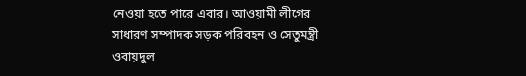নেওয়া হতে পারে এবার। আওয়ামী লীগের সাধারণ সম্পাদক সড়ক পরিবহন ও সেতুমন্ত্রী ওবায়দুল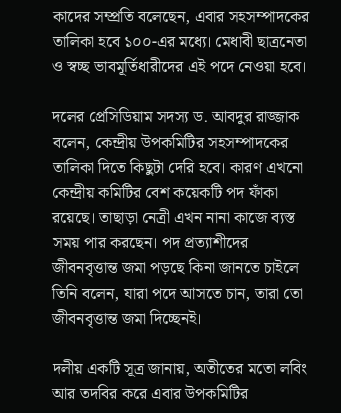কাদের সম্প্রতি বলেছেন, এবার সহসম্পাদকের তালিকা হবে ১০০-এর মধ্যে। মেধাবী ছাত্রনেতা ও স্বচ্ছ ভাবমূর্তিধারীদের এই পদে নেওয়া হবে।

দলের প্রেসিডিয়াম সদস্য ড. আবদুর রাজ্জাক বলেন, কেন্দ্রীয় উপকমিটির সহসম্পাদকের তালিকা দিতে কিছুটা দেরি হবে। কারণ এখনো কেন্দ্রীয় কমিটির বেশ কয়েকটি পদ ফাঁকা রয়েছে। তাছাড়া নেত্রী এখন নানা কাজে ব্যস্ত সময় পার করছেন। পদ প্রত্যাশীদের জীবনবৃত্তান্ত জমা পড়ছে কিনা জানতে চাইলে তিনি বলেন, যারা পদে আসতে চান, তারা তো জীবনবৃত্তান্ত জমা দিচ্ছেনই।

দলীয় একটি সূত্র জানায়, অতীতের মতো লবিং আর তদবির করে এবার উপকমিটির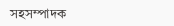সহসম্পাদক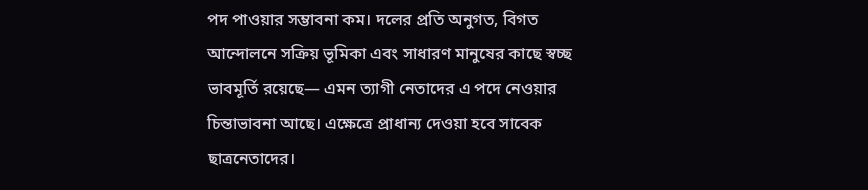পদ পাওয়ার সম্ভাবনা কম। দলের প্রতি অনুগত, বিগত আন্দোলনে সক্রিয় ভূমিকা এবং সাধারণ মানুষের কাছে স্বচ্ছ ভাবমূর্তি রয়েছে— এমন ত্যাগী নেতাদের এ পদে নেওয়ার চিন্তাভাবনা আছে। এক্ষেত্রে প্রাধান্য দেওয়া হবে সাবেক ছাত্রনেতাদের।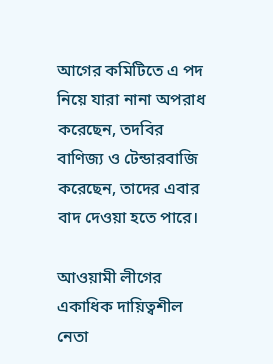আগের কমিটিতে এ পদ নিয়ে যারা নানা অপরাধ করেছেন, তদবির বাণিজ্য ও টেন্ডারবাজি করেছেন, তাদের এবার বাদ দেওয়া হতে পারে।

আওয়ামী লীগের একাধিক দায়িত্বশীল নেতা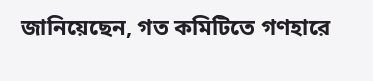জানিয়েছেন, গত কমিটিতে গণহারে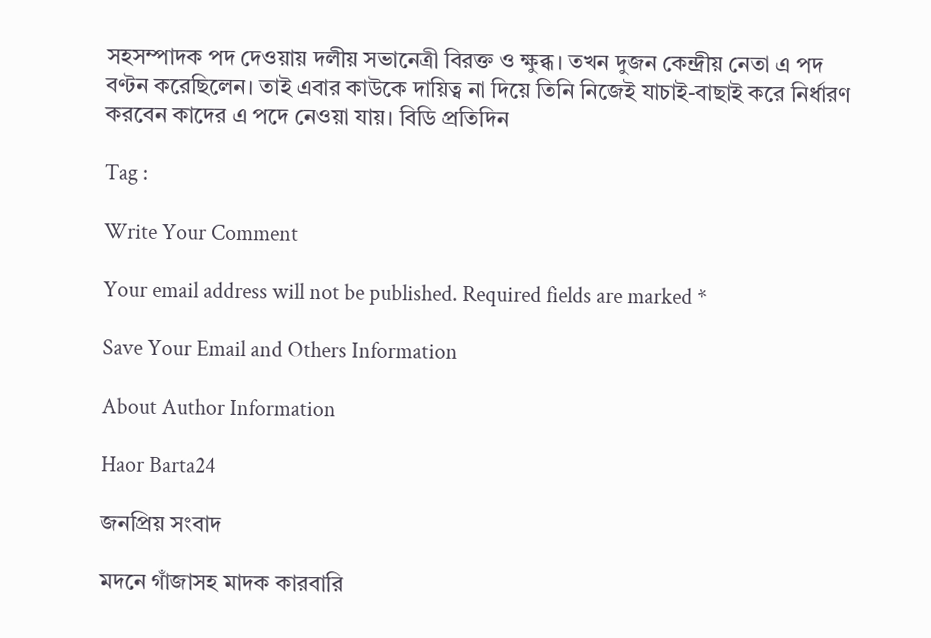সহসম্পাদক পদ দেওয়ায় দলীয় সভানেত্রী বিরক্ত ও ক্ষুব্ধ। তখন দুজন কেন্দ্রীয় নেতা এ পদ বণ্টন করেছিলেন। তাই এবার কাউকে দায়িত্ব না দিয়ে তিনি নিজেই যাচাই-বাছাই করে নির্ধারণ করবেন কাদের এ পদে নেওয়া যায়। বিডি প্রতিদিন

Tag :

Write Your Comment

Your email address will not be published. Required fields are marked *

Save Your Email and Others Information

About Author Information

Haor Barta24

জনপ্রিয় সংবাদ

মদনে গাঁজাসহ মাদক কারবারি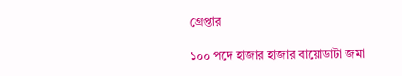গ্রেপ্তার

১০০ পদে হাজার হাজার বায়োডাটা জমা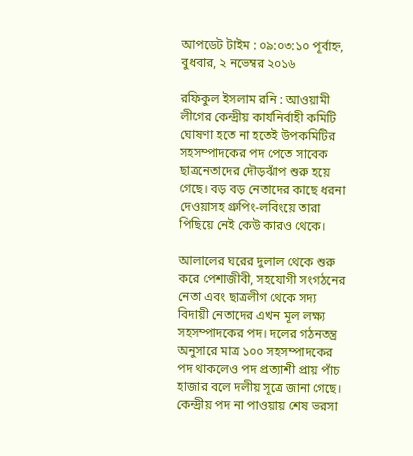আপডেট টাইম : ০৯:০৩:১০ পূর্বাহ্ন, বুধবার, ২ নভেম্বর ২০১৬

রফিকুল ইসলাম রনি : আওয়ামী লীগের কেন্দ্রীয় কার্যনির্বাহী কমিটি ঘোষণা হতে না হতেই উপকমিটির সহসম্পাদকের পদ পেতে সাবেক ছাত্রনেতাদের দৌড়ঝাঁপ শুরু হয়ে গেছে। বড় বড় নেতাদের কাছে ধরনা দেওয়াসহ গ্রুপিং-লবিংয়ে তারা পিছিয়ে নেই কেউ কারও থেকে।

আলালের ঘরের দুলাল থেকে শুরু করে পেশাজীবী, সহযোগী সংগঠনের নেতা এবং ছাত্রলীগ থেকে সদ্য বিদায়ী নেতাদের এখন মূল লক্ষ্য সহসম্পাদকের পদ। দলের গঠনতন্ত্র অনুসারে মাত্র ১০০ সহসম্পাদকের পদ থাকলেও পদ প্রত্যাশী প্রায় পাঁচ হাজার বলে দলীয় সূত্রে জানা গেছে। কেন্দ্রীয় পদ না পাওয়ায় শেষ ভরসা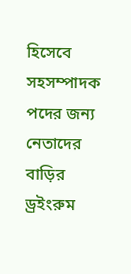হিসেবে সহসম্পাদক পদের জন্য নেতাদের বাড়ির ড্রইংরুম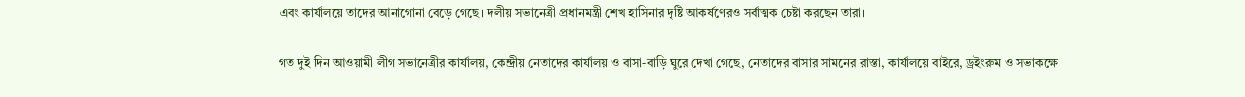এবং কার্যালয়ে তাদের আনাগোনা বেড়ে গেছে। দলীয় সভানেত্রী প্রধানমন্ত্রী শেখ হাসিনার দৃষ্টি আকর্ষণেরও সর্বাত্মক চেষ্টা করছেন তারা।

গত দুই দিন আওয়ামী লীগ সভানেত্রীর কার্যালয়, কেন্দ্রীয় নেতাদের কার্যালয় ও বাসা-বাড়ি ঘুরে দেখা গেছে, নেতাদের বাসার সামনের রাস্তা, কার্যালয়ে বাইরে, ড্রইংরুম ও সভাকক্ষে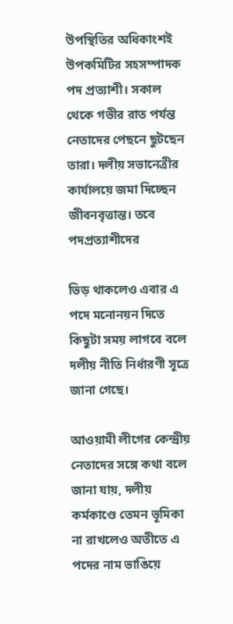উপস্থিতির অধিকাংশই উপকমিটির সহসম্পাদক পদ প্রত্যাশী। সকাল থেকে গভীর রাত পর্যন্ত নেতাদের পেছনে ছুটছেন তারা। দলীয় সভানেত্রীর কার্যালয়ে জমা দিচ্ছেন জীবনবৃত্তান্ত। তবে পদপ্রত্যাশীদের

ভিড় থাকলেও এবার এ পদে মনোনয়ন দিতে কিছুটা সময় লাগবে বলে দলীয় নীতি নির্ধারণী সূত্রে জানা গেছে।

আওয়ামী লীগের কেন্দ্রীয় নেতাদের সঙ্গে কথা বলে জানা যায়, দলীয় কর্মকাণ্ডে তেমন ভূমিকা না রাখলেও অতীতে এ পদের নাম ভাঙিয়ে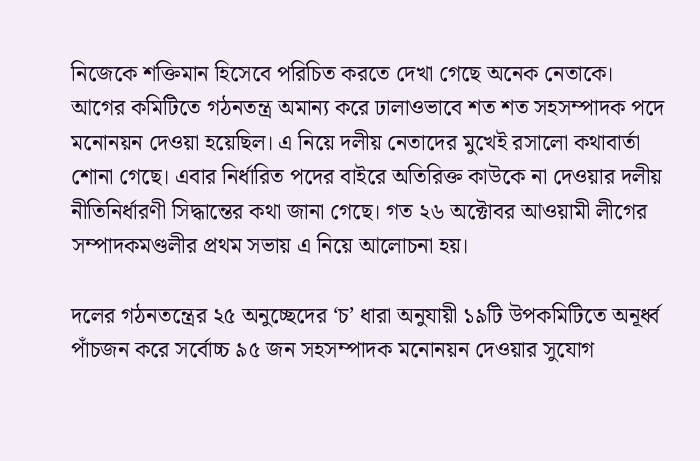নিজেকে শক্তিমান হিসেবে পরিচিত করতে দেখা গেছে অনেক নেতাকে। আগের কমিটিতে গঠনতন্ত্র অমান্য করে ঢালাওভাবে শত শত সহসম্পাদক পদে মনোনয়ন দেওয়া হয়েছিল। এ নিয়ে দলীয় নেতাদের মুখেই রসালো কথাবার্তা শোনা গেছে। এবার নির্ধারিত পদের বাইরে অতিরিক্ত কাউকে না দেওয়ার দলীয় নীতিনির্ধারণী সিদ্ধান্তের কথা জানা গেছে। গত ২৬ অক্টোবর আওয়ামী লীগের সম্পাদকমণ্ডলীর প্রথম সভায় এ নিয়ে আলোচনা হয়।

দলের গঠনতন্ত্রের ২৫ অনুচ্ছেদের ‘চ’ ধারা অনুযায়ী ১৯টি উপকমিটিতে অনূর্ধ্ব পাঁচজন করে সর্বোচ্চ ৯৫ জন সহসম্পাদক মনোনয়ন দেওয়ার সুযোগ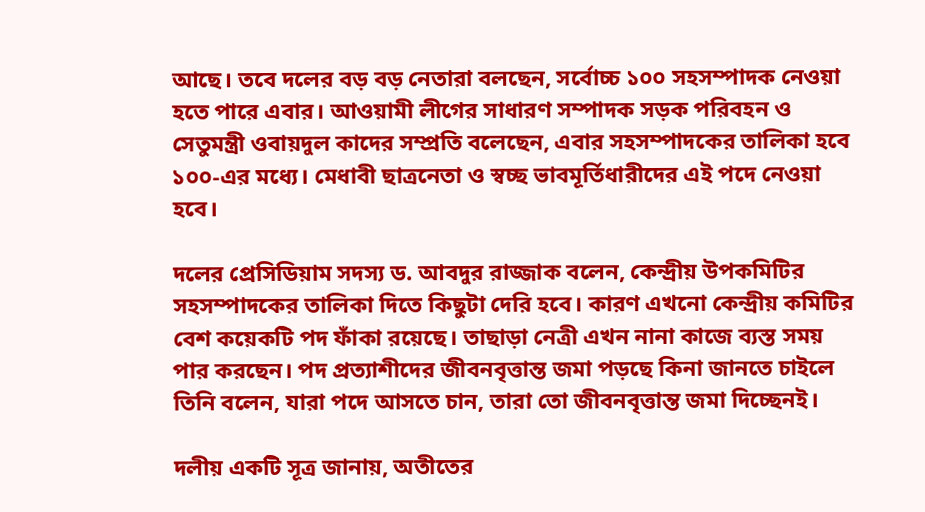আছে। তবে দলের বড় বড় নেতারা বলছেন, সর্বোচ্চ ১০০ সহসম্পাদক নেওয়া হতে পারে এবার। আওয়ামী লীগের সাধারণ সম্পাদক সড়ক পরিবহন ও সেতুমন্ত্রী ওবায়দুল কাদের সম্প্রতি বলেছেন, এবার সহসম্পাদকের তালিকা হবে ১০০-এর মধ্যে। মেধাবী ছাত্রনেতা ও স্বচ্ছ ভাবমূর্তিধারীদের এই পদে নেওয়া হবে।

দলের প্রেসিডিয়াম সদস্য ড. আবদুর রাজ্জাক বলেন, কেন্দ্রীয় উপকমিটির সহসম্পাদকের তালিকা দিতে কিছুটা দেরি হবে। কারণ এখনো কেন্দ্রীয় কমিটির বেশ কয়েকটি পদ ফাঁকা রয়েছে। তাছাড়া নেত্রী এখন নানা কাজে ব্যস্ত সময় পার করছেন। পদ প্রত্যাশীদের জীবনবৃত্তান্ত জমা পড়ছে কিনা জানতে চাইলে তিনি বলেন, যারা পদে আসতে চান, তারা তো জীবনবৃত্তান্ত জমা দিচ্ছেনই।

দলীয় একটি সূত্র জানায়, অতীতের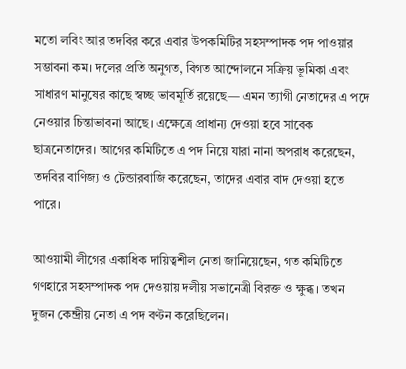মতো লবিং আর তদবির করে এবার উপকমিটির সহসম্পাদক পদ পাওয়ার সম্ভাবনা কম। দলের প্রতি অনুগত, বিগত আন্দোলনে সক্রিয় ভূমিকা এবং সাধারণ মানুষের কাছে স্বচ্ছ ভাবমূর্তি রয়েছে— এমন ত্যাগী নেতাদের এ পদে নেওয়ার চিন্তাভাবনা আছে। এক্ষেত্রে প্রাধান্য দেওয়া হবে সাবেক ছাত্রনেতাদের। আগের কমিটিতে এ পদ নিয়ে যারা নানা অপরাধ করেছেন, তদবির বাণিজ্য ও টেন্ডারবাজি করেছেন, তাদের এবার বাদ দেওয়া হতে পারে।

আওয়ামী লীগের একাধিক দায়িত্বশীল নেতা জানিয়েছেন, গত কমিটিতে গণহারে সহসম্পাদক পদ দেওয়ায় দলীয় সভানেত্রী বিরক্ত ও ক্ষুব্ধ। তখন দুজন কেন্দ্রীয় নেতা এ পদ বণ্টন করেছিলেন।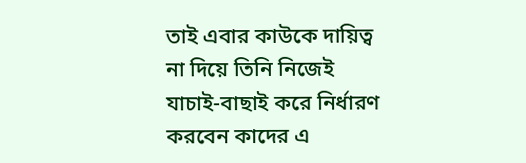তাই এবার কাউকে দায়িত্ব না দিয়ে তিনি নিজেই যাচাই-বাছাই করে নির্ধারণ করবেন কাদের এ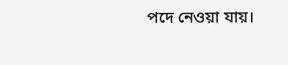পদে নেওয়া যায়।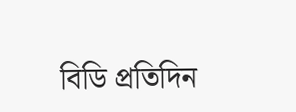বিডি প্রতিদিন